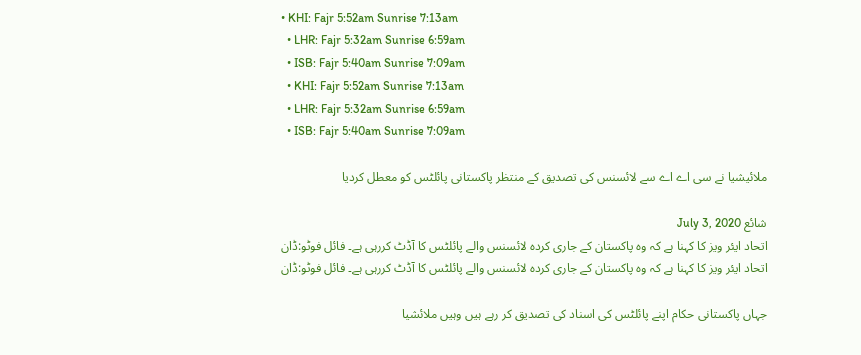• KHI: Fajr 5:52am Sunrise 7:13am
  • LHR: Fajr 5:32am Sunrise 6:59am
  • ISB: Fajr 5:40am Sunrise 7:09am
  • KHI: Fajr 5:52am Sunrise 7:13am
  • LHR: Fajr 5:32am Sunrise 6:59am
  • ISB: Fajr 5:40am Sunrise 7:09am

ملائیشیا نے سی اے اے سے لائسنس کی تصدیق کے منتظر پاکستانی پائلٹس کو معطل کردیا

شائع July 3, 2020
اتحاد ایئر ویز کا کہنا ہے کہ وہ پاکستان کے جاری کردہ لائسنس والے پائلٹس کا آڈٹ کررہی ہے۔ فائل فوٹو:ڈان
اتحاد ایئر ویز کا کہنا ہے کہ وہ پاکستان کے جاری کردہ لائسنس والے پائلٹس کا آڈٹ کررہی ہے۔ فائل فوٹو:ڈان

جہاں پاکستانی حکام اپنے پائلٹس کی اسناد کی تصدیق کر رہے ہیں وہیں ملائشیا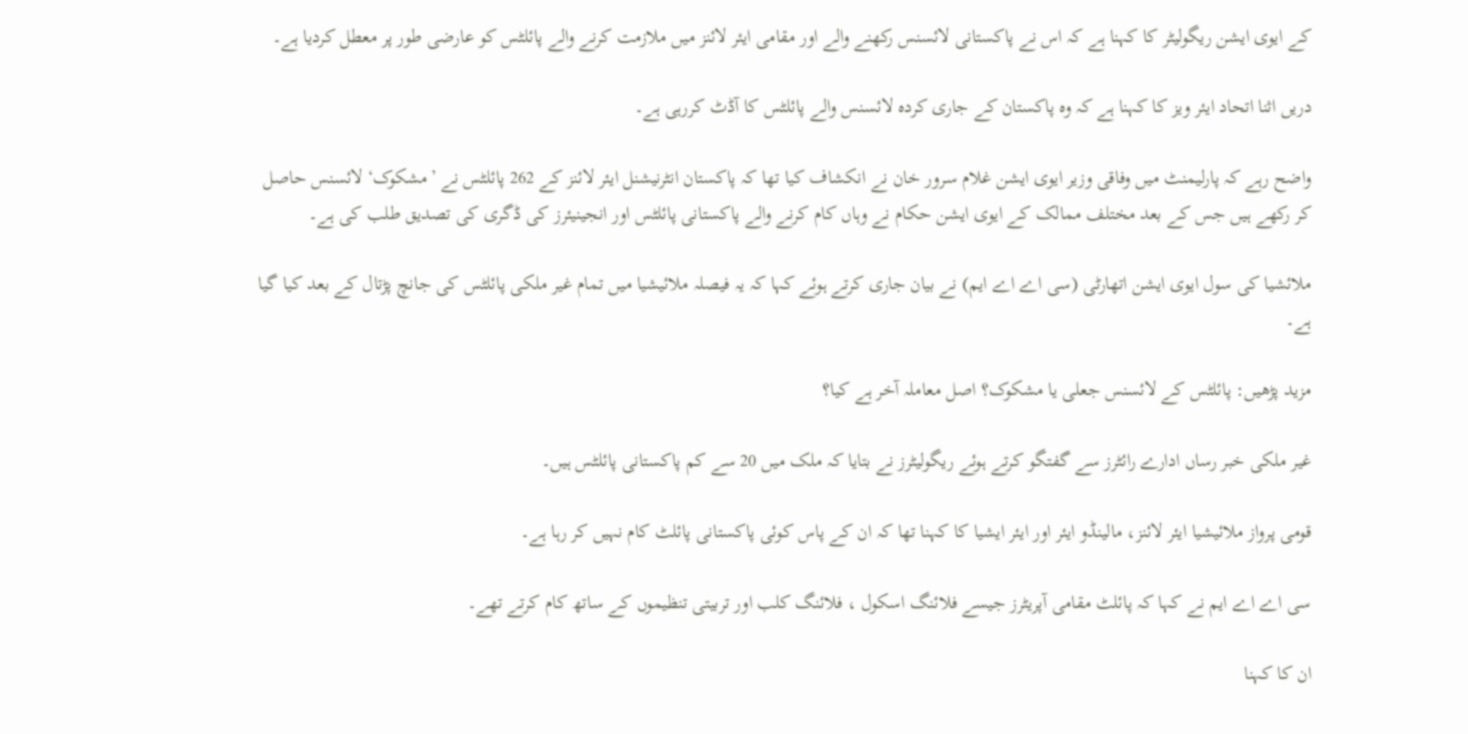کے ایوی ایشن ریگولیٹر کا کہنا ہے کہ اس نے پاکستانی لائسنس رکھنے والے اور مقامی ایئر لائنز میں ملازمت کرنے والے پائلٹس کو عارضی طور پر معطل کردیا ہے۔

دریں اثنا اتحاد ایئر ویز کا کہنا ہے کہ وہ پاکستان کے جاری کردہ لائسنس والے پائلٹس کا آڈٹ کررہی ہے۔

واضح رہے کہ پارلیمنٹ میں وفاقی وزیر ایوی ایشن غلام سرور خان نے انکشاف کیا تھا کہ پاکستان انٹرنیشنل ایئر لائنز کے 262 پائلٹس نے ’مشکوک‘ لائسنس حاصل کر رکھے ہیں جس کے بعد مختلف ممالک کے ایوی ایشن حکام نے وہاں کام کرنے والے پاکستانی پائلٹس اور انجینیئرز کی ڈگری کی تصدیق طلب کی ہے۔

ملائشیا کی سول ایوی ایشن اتھارٹی (سی اے اے ایم) نے بیان جاری کرتے ہوئے کہا کہ یہ فیصلہ ملائیشیا میں تمام غیر ملکی پائلٹس کی جانچ پڑتال کے بعد کیا گیا ہے۔

مزید پڑھیں: پائلٹس کے لائسنس جعلی یا مشکوک؟ اصل معاملہ آخر ہے کیا؟

غیر ملکی خبر رساں ادارے رائٹرز سے گفتگو کرتے ہوئے ریگولیٹرز نے بتایا کہ ملک میں 20 سے کم پاکستانی پائلٹس ہیں۔

قومی پرواز ملائیشیا ایئر لائنز، مالینڈو ایئر اور ایئر ایشیا کا کہنا تھا کہ ان کے پاس کوئی پاکستانی پائلٹ کام نہیں کر رہا ہے۔

سی اے اے ایم نے کہا کہ پائلٹ مقامی آپریٹرز جیسے فلائنگ اسکول ، فلائنگ کلب اور تربیتی تنظیموں کے ساتھ کام کرتے تھے۔

ان کا کہنا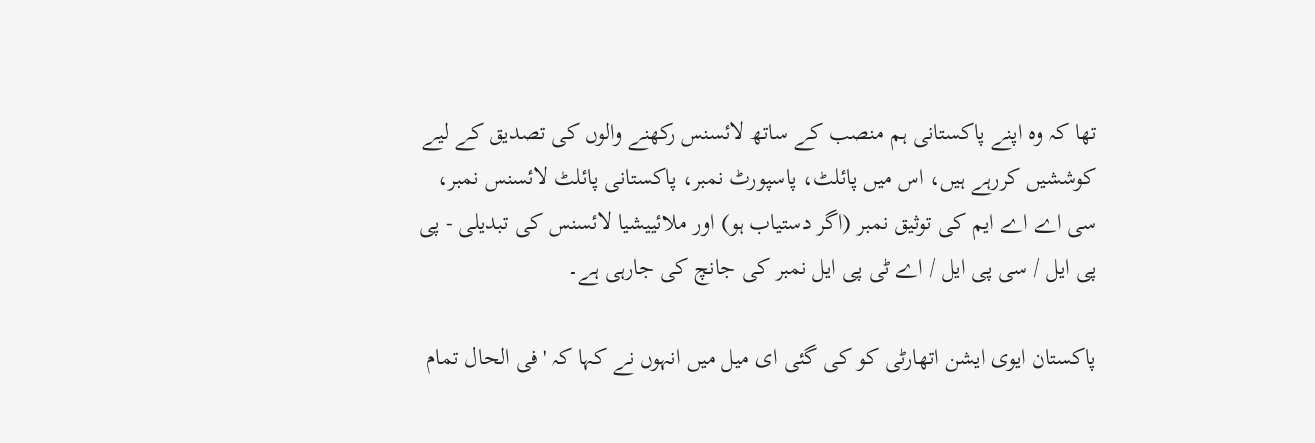تھا کہ وہ اپنے پاکستانی ہم منصب کے ساتھ لائسنس رکھنے والوں کی تصدیق کے لیے کوششیں کررہے ہیں، اس میں پائلٹ، پاسپورٹ نمبر، پاکستانی پائلٹ لائسنس نمبر، سی اے اے ایم کی توثیق نمبر (اگر دستیاب ہو) اور ملائییشیا لائسنس کی تبدیلی - پی پی ایل / سی پی ایل / اے ٹی پی ایل نمبر کی جانچ کی جارہی ہے۔

پاکستان ایوی ایشن اتھارٹی کو کی گئی ای میل میں انہوں نے کہا کہ 'فی الحال تمام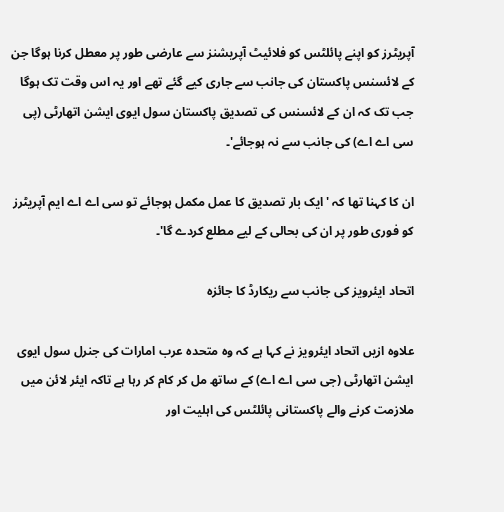آپریٹرز کو اپنے پائلٹس کو فلائیٹ آپریشنز سے عارضی طور پر معطل کرنا ہوگا جن کے لائسنس پاکستان کی جانب سے جاری کیے گئے تھے اور یہ اس وقت تک ہوگا جب تک کہ ان کے لائسنس کی تصدیق پاکستان سول ایوی ایشن اتھارٹی (پی سی اے اے) کی جانب سے نہ ہوجائے'۔

ان کا کہنا تھا کہ 'ایک بار تصدیق کا عمل مکمل ہوجائے تو سی اے اے ایم آپریٹرز کو فوری طور پر ان کی بحالی کے لیے مطلع کردے گا'۔

اتحاد ایئرویز کی جانب سے ریکارڈ کا جائزہ

علاوہ ازیں اتحاد ایئرویز نے کہا ہے کہ وہ متحدہ عرب امارات کی جنرل سول ایوی ایشن اتھارٹی (جی سی اے اے) کے ساتھ مل کر کام کر رہا ہے تاکہ ایئر لائن میں ملازمت کرنے والے پاکستانی پائلٹس کی اہلیت اور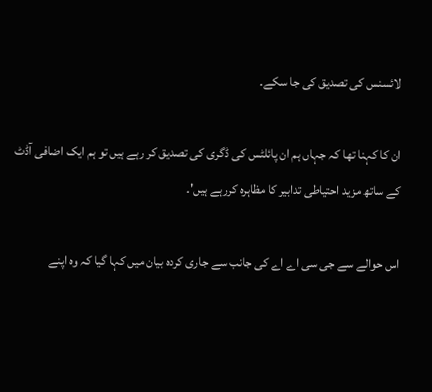لائسنس کی تصدیق کی جا سکے۔

ان کا کہنا تھا کہ جہاں ہم ان پائلٹس کی ڈگری کی تصدیق کر رہے ہیں تو ہم ایک اضافی آڈٹ کے ساتھ مزید احتیاطی تدابیر کا مظاہرہ کررہے ہیں'۔

اس حوالے سے جی سی اے اے کی جانب سے جاری کردہ بیان میں کہا گیا کہ وہ اپنے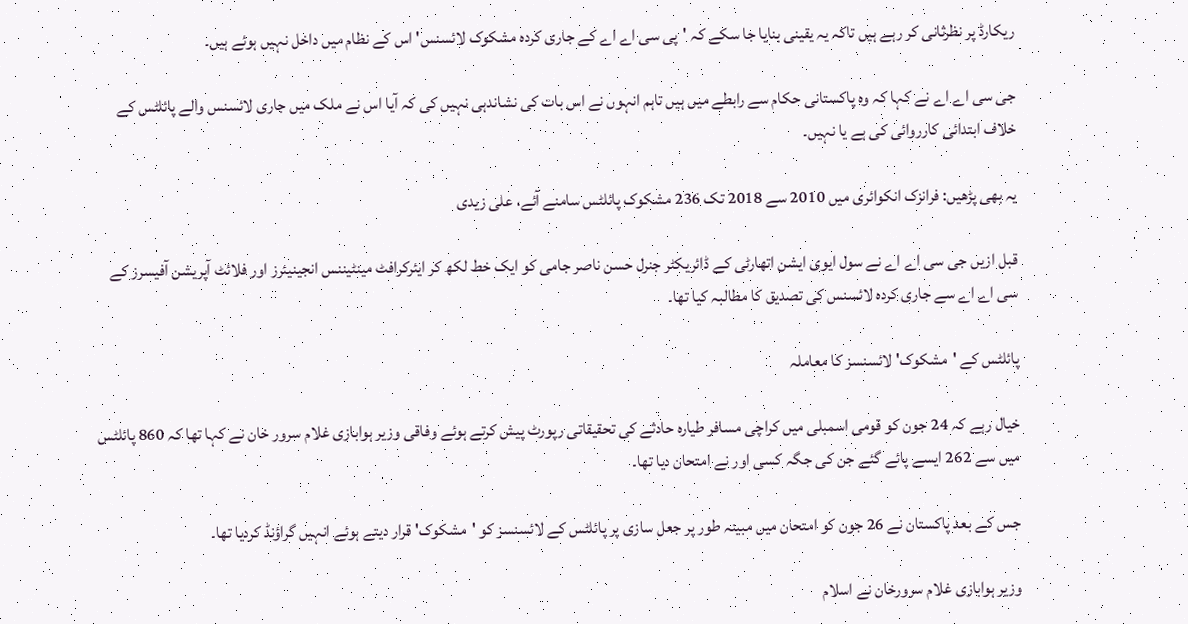ریکارڈ پر نظرثانی کر رہے ہیں تاکہ یہ یقینی بنایا جا سکے کہ 'پی سی اے اے کے جاری کردہ مشکوک لائسنس' اس کے نظام میں داخل نہیں ہوئے ہیں۔

جی سی اے اے نے کہا کہ وہ پاکستانی حکام سے رابطے میں ہیں تاہم انہوں نے اس بات کی نشاندہی نہیں کی کہ آیا اس نے ملک میں جاری لائسنس والے پائلٹس کے خلاف ابتدائی کارروائی کی ہے یا نہیں۔

یہ بھی پڑھیں: فرانزک انکوائری میں 2010 سے 2018 تک 236 مشکوک پائلٹس سامنے آئے، علی زیدی

قبل ازیں جی سی اے اے نے سول ایوی ایشن اتھارٹی کے ڈائریکٹر جنرل حسن ناصر جامی کو ایک خط لکھ کر ایئرکرافٹ مینٹیننس انجینیئرز اور فلائٹ آپریشن آفیسرز کے سی اے اے سے جاری کردہ لائسنس کی تصدیق کا مطالبہ کیا تھا۔

پائلٹس کے 'مشکوک' لائسنسز کا معاملہ

خیال رہے کہ 24 جون کو قومی اسمبلی میں کراچی مسافر طیارہ حادثے کی تحقیقاتی رپورٹ پیش کرتے ہوئے وفاقی وزیر ہوابازی غلام سرور خان نے کہا تھا کہ 860 پائلٹس میں سے 262 ایسے پائے گئے جن کی جگہ کسی اور نے امتحان دیا تھا۔

جس کے بعد پاکستان نے 26 جون کو امتحان میں مبینہ طور پر جعل سازی پر پائلٹس کے لائسنسز کو 'مشکوک' قرار دیتے ہوئے انہیں گراؤنڈ کردیا تھا۔

وزیر ہوابازی غلام سرورخان نے اسلام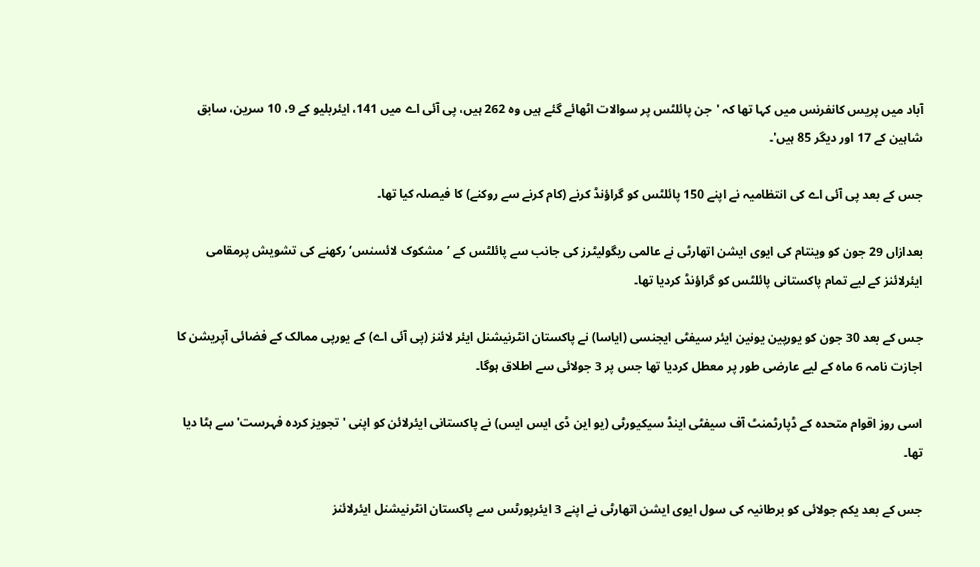آباد میں پریس کانفرنس میں کہا تھا کہ 'جن پائلٹس پر سوالات اٹھائے گئے ہیں وہ 262 ہیں، پی آئی اے میں 141، ایئربلیو کے 9، 10 سرین، سابق شاہین کے 17 اور دیگر 85 ہیں'۔

جس کے بعد پی آئی اے کی انتظامیہ نے اپنے 150 پائلٹس کو گراؤنڈ کرنے (کام کرنے سے روکنے) کا فیصلہ کیا تھا۔

بعدازاں 29 جون کو وینتام کی ایوی ایشن اتھارٹی نے عالمی ریگولیٹرز کی جانب سے پائلٹس کے ’مشکوک لائسنس‘ رکھنے کی تشویش پرمقامی ایئرلائنز کے لیے تمام پاکستانی پائلٹس کو گراؤنڈ کردیا تھا۔

جس کے بعد 30 جون کو یورپین یونین ایئر سیفٹی ایجنسی (ایاسا) نے پاکستان انٹرنیشنل ایئر لائنز (پی آئی اے) کے یورپی ممالک کے فضائی آپریشن کا اجازت نامہ 6 ماہ کے لیے عارضی طور پر معطل کردیا تھا جس پر 3 جولائی سے اطلاق ہوگا۔

اسی روز اقوام متحدہ کے ڈپارٹمنٹ آف سیفٹی اینڈ سیکیورٹی (یو این ڈی ایس ایس) نے پاکستانی ایئرلائن کو اپنی 'تجویز کردہ فہرست' سے ہٹا دیا تھا۔

جس کے بعد یکم جولائی کو برطانیہ کی سول ایوی ایشن اتھارٹی نے اپنے 3 ایئرپورٹس سے پاکستان انٹرنیشنل ایئرلائنز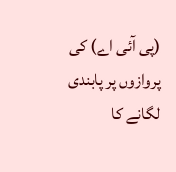(پی آئی اے) کی پروازوں پر پابندی لگانے کا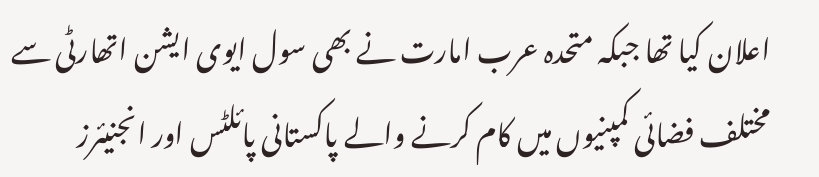اعلان کیا تھا جبکہ متحدہ عرب امارت نے بھی سول ایوی ایشن اتھارٹی سے مختلف فضائی کمپنیوں میں کام کرنے والے پاکستانی پائلٹس اور انجنیئرز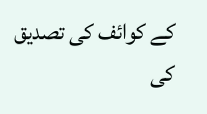کے کوائف کی تصدیق کی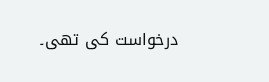درخواست کی تھی۔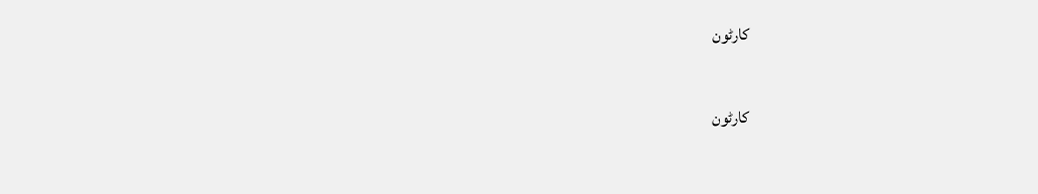کارٹون

کارٹون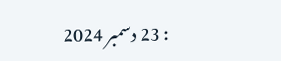: 23 دسمبر 2024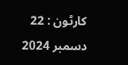کارٹون : 22 دسمبر 2024